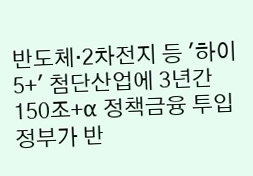반도체·2차전지 등 '하이5+' 첨단산업에 3년간 150조+α 정책금융 투입
정부가 반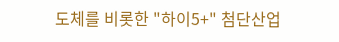도체를 비롯한 "하이5+" 첨단산업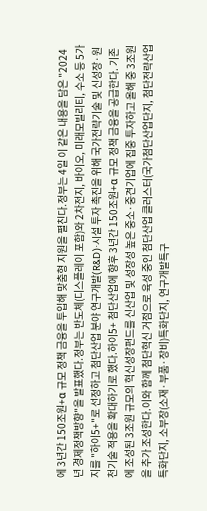에 3년간 150조원+α 규모 정책 금융을 투입해 맞춤형 지원을 펼친다.정부는 4일 이 같은 내용을 담은 "2024년 경제정책방향"을 발표했다.정부는 반도체(디스플레이 포함)와 2차전지, 바이오, 미래모빌리티, 수소 등 5가지를 "하이5+"로 선정하고 첨단산업 분야 연구개발(R&D)·시설 투자 촉진을 위해 국가전략기술 및 신성장·원천기술 적용을 확대하기로 했다.하이5+ 첨단산업에 향후 3년간 150조원+α 규모 정책 금융을 공급한다. 기존에 조성된 3조원 규모의 혁신성장펀드를 신산업 및 성장성 높은 중소·중견기업에 집중 투자하고 올해 중 3조원을 추가 조성한다.이와 함께 첨단혁신 거점으로 육성 중인 첨단산업 클러스터(국가첨단산업단지, 첨단전략산업특화단지, 소부장(소재·부품·장비)특화단지, 연구개발특구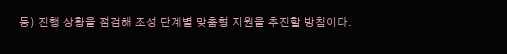등) 진행 상황을 점검해 조성 단계별 맞춤형 지원을 추진할 방침이다.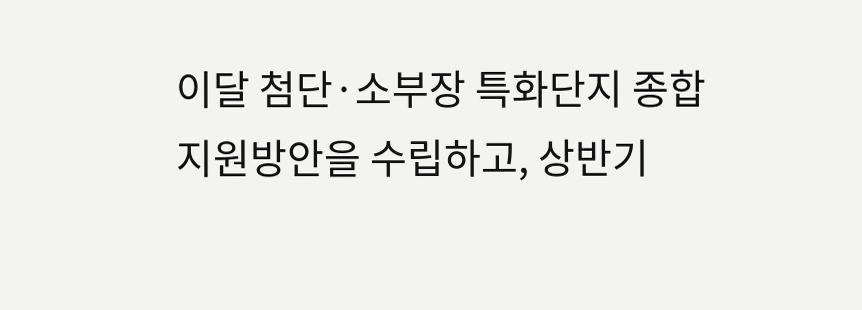이달 첨단·소부장 특화단지 종합 지원방안을 수립하고, 상반기